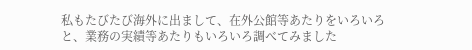私もたびたび海外に出まして、在外公館等あたりをいろいろと、業務の実績等あたりもいろいろ調べてみました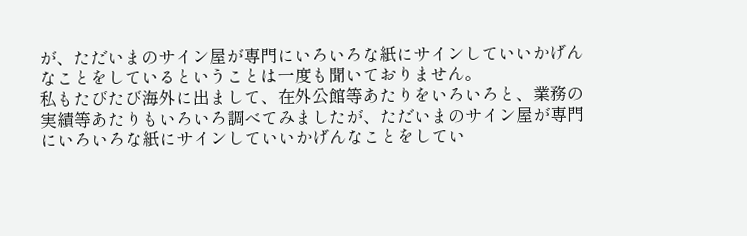が、ただいまのサイン屋が専門にいろいろな紙にサインしていいかげんなことをしているということは一度も聞いておりません。
私もたびたび海外に出まして、在外公館等あたりをいろいろと、業務の実績等あたりもいろいろ調べてみましたが、ただいまのサイン屋が専門にいろいろな紙にサインしていいかげんなことをしてい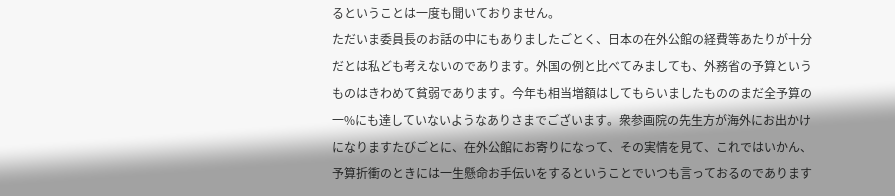るということは一度も聞いておりません。
ただいま委員長のお話の中にもありましたごとく、日本の在外公館の経費等あたりが十分だとは私ども考えないのであります。外国の例と比べてみましても、外務省の予算というものはきわめて貧弱であります。今年も相当増額はしてもらいましたもののまだ全予算の一%にも達していないようなありさまでございます。衆参画院の先生方が海外にお出かけになりますたびごとに、在外公館にお寄りになって、その実情を見て、これではいかん、予算折衝のときには一生懸命お手伝いをするということでいつも言っておるのであります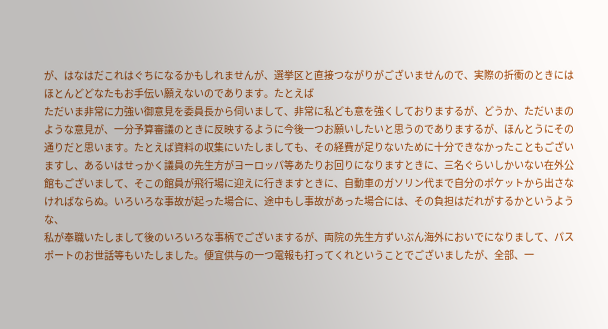が、はなはだこれはぐちになるかもしれませんが、選挙区と直接つながりがございませんので、実際の折衝のときにはほとんどどなたもお手伝い願えないのであります。たとえば
ただいま非常に力強い御意見を委員長から伺いまして、非常に私ども意を強くしておりまするが、どうか、ただいまのような意見が、一分予算審議のときに反映するように今後一つお願いしたいと思うのでありまするが、ほんとうにその通りだと思います。たとえば資料の収集にいたしましても、その経費が足りないために十分できなかったこともございますし、あるいはせっかく議員の先生方がヨーロッパ等あたりお回りになりますときに、三名ぐらいしかいない在外公館もございまして、そこの館員が飛行場に迎えに行きますときに、自動車のガソリン代まで自分のポケットから出さなければならぬ。いろいろな事故が起った場合に、途中もし事故があった場合には、その負担はだれがするかというような、
私が奉職いたしまして後のいろいろな事柄でございまするが、両院の先生方ずいぶん海外においでになりまして、パスポートのお世話等もいたしました。便宜供与の一つ電報も打ってくれということでございましたが、全部、一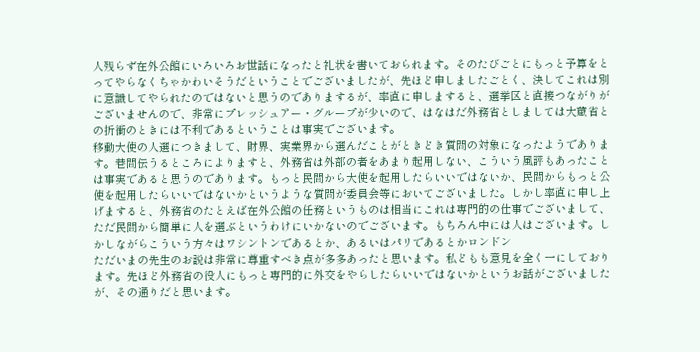人残らず在外公館にいろいろお世話になったと礼状を書いておられます。そのたびごとにもっと予算をとってやらなくちゃかわいそうだということでございましたが、先ほど申しましたごとく、決してこれは別に意識してやられたのではないと思うのでありまするが、率直に申しますると、選挙区と直接つながりがございませんので、非常にプレッシュアー・グループが少いので、はなはだ外務省としましては大蔵省との折衝のときには不利であるということは事実でございます。
移動大使の人選につきまして、財界、実業界から選んだことがときどき質問の対象になったようであります。巷間伝うるところによりますと、外務省は外部の者をあまり起用しない、こういう風評もあったことは事実であると思うのであります。もっと民間から大使を起用したらいいではないか、民間からもっと公使を起用したらいいではないかというような質問が委員会等においてございました。しかし率直に申し上げますると、外務省のたとえば在外公館の任務というものは相当にこれは専門的の仕事でございまして、ただ民間から簡単に人を選ぶというわけにいかないのでございます。もちろん中には人はございます。しかしながらこういう方々はワシントンであるとか、あるいはパリであるとかロンドン
ただいまの先生のお説は非常に尊重すべき点が多多あったと思います。私どもも意見を全く一にしております。先ほど外務省の役人にもっと専門的に外交をやらしたらいいではないかというお話がございましたが、その通りだと思います。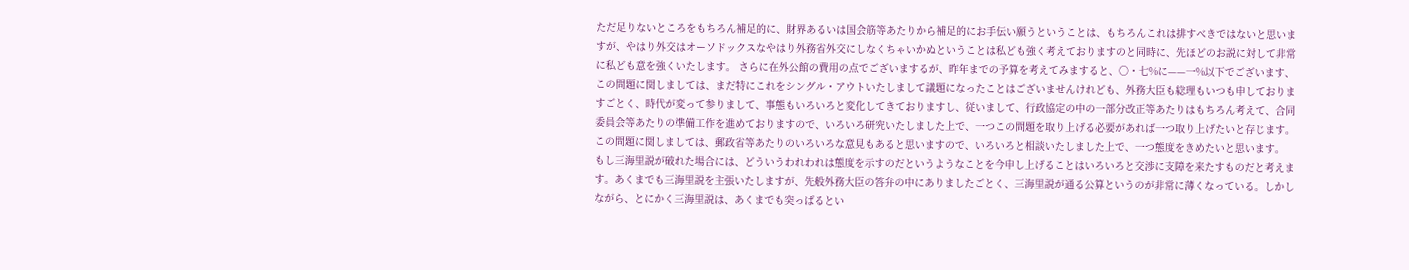ただ足りないところをもちろん補足的に、財界あるいは国会筋等あたりから補足的にお手伝い願うということは、もちろんこれは排すべきではないと思いますが、やはり外交はオーソドックスなやはり外務省外交にしなくちゃいかぬということは私ども強く考えておりますのと同時に、先ほどのお説に対して非常に私ども意を強くいたします。 さらに在外公館の費用の点でございまするが、昨年までの予算を考えてみますると、〇・七%に——一%以下でございます、
この問題に関しましては、まだ特にこれをシングル・アウトいたしまして議題になったことはございませんけれども、外務大臣も総理もいつも申しておりますごとく、時代が変って参りまして、事態もいろいろと変化してきておりますし、従いまして、行政協定の中の一部分改正等あたりはもちろん考えて、合同委員会等あたりの準備工作を進めておりますので、いろいろ研究いたしました上で、一つこの問題を取り上げる必要があれば一つ取り上げたいと存じます。
この問題に関しましては、郵政省等あたりのいろいろな意見もあると思いますので、いろいろと相談いたしました上で、一つ態度をきめたいと思います。
もし三海里説が破れた場合には、どういうわれわれは態度を示すのだというようなことを今申し上げることはいろいろと交渉に支障を来たすものだと考えます。あくまでも三海里説を主張いたしますが、先般外務大臣の答弁の中にありましたごとく、三海里説が通る公算というのが非常に薄くなっている。しかしながら、とにかく三海里説は、あくまでも突っぱるとい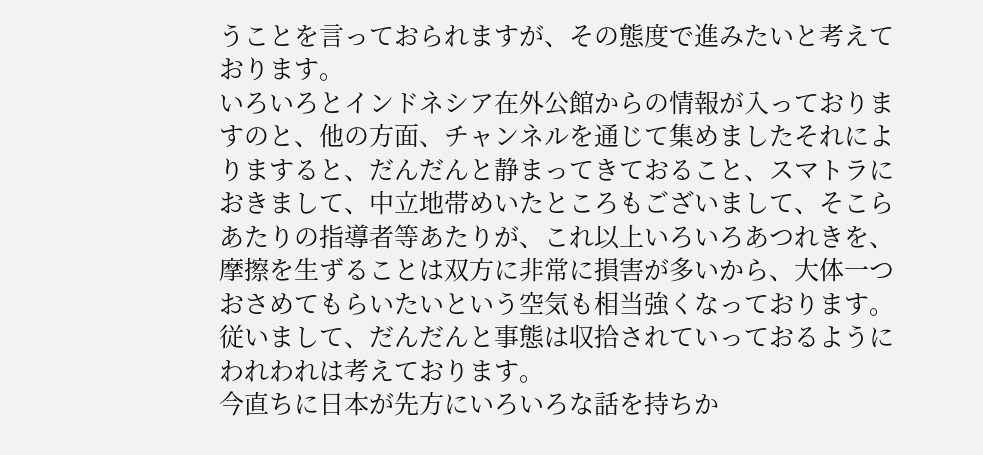うことを言っておられますが、その態度で進みたいと考えております。
いろいろとインドネシア在外公館からの情報が入っておりますのと、他の方面、チャンネルを通じて集めましたそれによりますると、だんだんと静まってきておること、スマトラにおきまして、中立地帯めいたところもございまして、そこらあたりの指導者等あたりが、これ以上いろいろあつれきを、摩擦を生ずることは双方に非常に損害が多いから、大体一つおさめてもらいたいという空気も相当強くなっております。従いまして、だんだんと事態は収拾されていっておるようにわれわれは考えております。
今直ちに日本が先方にいろいろな話を持ちか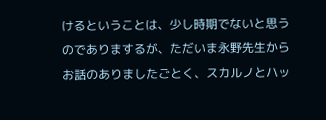けるということは、少し時期でないと思うのでありまするが、ただいま永野先生からお話のありましたごとく、スカルノとハッ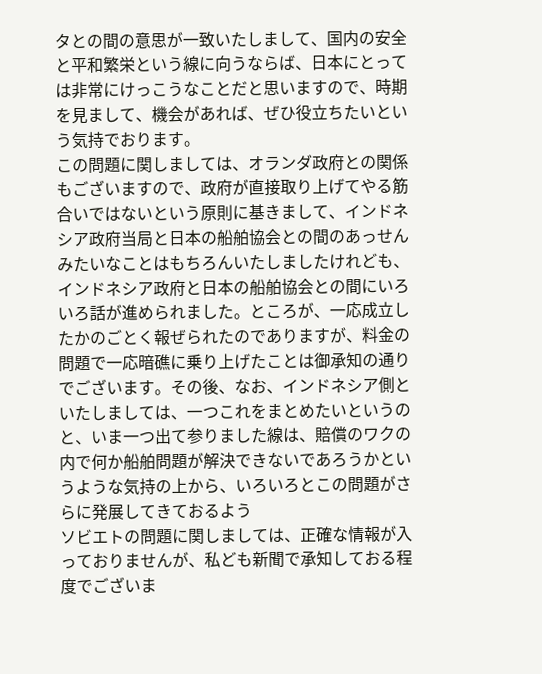タとの間の意思が一致いたしまして、国内の安全と平和繁栄という線に向うならば、日本にとっては非常にけっこうなことだと思いますので、時期を見まして、機会があれば、ぜひ役立ちたいという気持でおります。
この問題に関しましては、オランダ政府との関係もございますので、政府が直接取り上げてやる筋合いではないという原則に基きまして、インドネシア政府当局と日本の船舶協会との間のあっせんみたいなことはもちろんいたしましたけれども、インドネシア政府と日本の船舶協会との間にいろいろ話が進められました。ところが、一応成立したかのごとく報ぜられたのでありますが、料金の問題で一応暗礁に乗り上げたことは御承知の通りでございます。その後、なお、インドネシア側といたしましては、一つこれをまとめたいというのと、いま一つ出て参りました線は、賠償のワクの内で何か船舶問題が解決できないであろうかというような気持の上から、いろいろとこの問題がさらに発展してきておるよう
ソビエトの問題に関しましては、正確な情報が入っておりませんが、私ども新聞で承知しておる程度でございま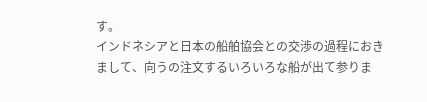す。
インドネシアと日本の船舶協会との交渉の過程におきまして、向うの注文するいろいろな船が出て参りま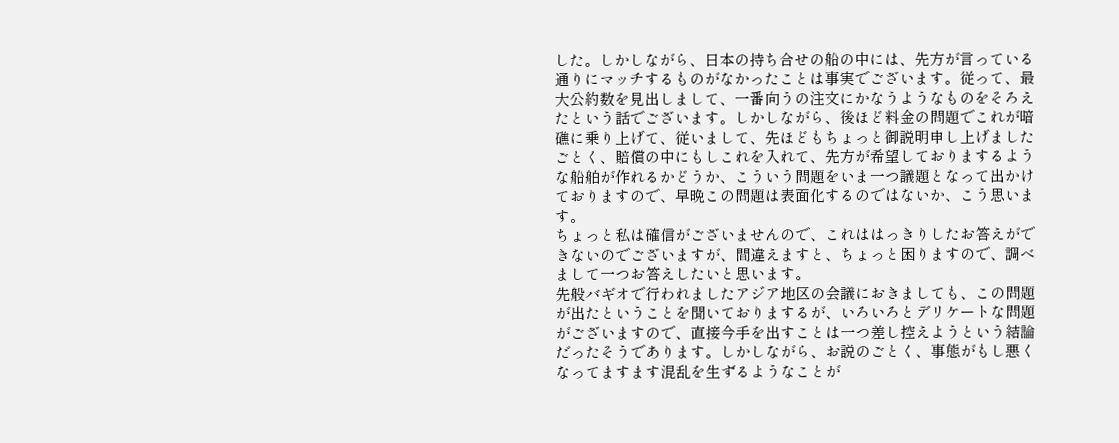した。しかしながら、日本の持ち合せの船の中には、先方が言っている通りにマッチするものがなかったことは事実でございます。従って、最大公約数を見出しまして、一番向うの注文にかなうようなものをそろえたという話でございます。しかしながら、後ほど料金の問題でこれが暗礁に乗り上げて、従いまして、先ほどもちょっと御説明申し上げましたごとく、賠償の中にもしこれを入れて、先方が希望しておりまするような船舶が作れるかどうか、こういう問題をいま一つ議題となって出かけておりますので、早晩この問題は表面化するのではないか、こう思います。
ちょっと私は確信がございませんので、これははっきりしたお答えができないのでございますが、間違えますと、ちょっと困りますので、調べまして一つお答えしたいと思います。
先般バギオで行われましたアジア地区の会議におきましても、この問題が出たということを聞いておりまするが、いろいろとデリケートな問題がございますので、直接今手を出すことは一つ差し控えようという結論だったそうであります。しかしながら、お説のごとく、事態がもし悪くなってますます混乱を生ずるようなことが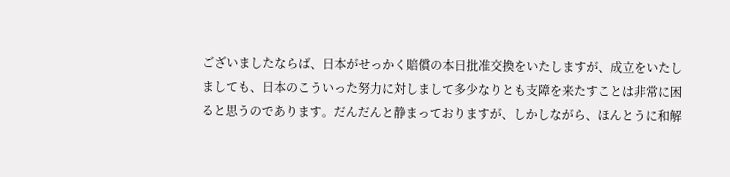ございましたならば、日本がせっかく賠償の本日批准交換をいたしますが、成立をいたしましても、日本のこういった努力に対しまして多少なりとも支障を来たすことは非常に困ると思うのであります。だんだんと静まっておりますが、しかしながら、ほんとうに和解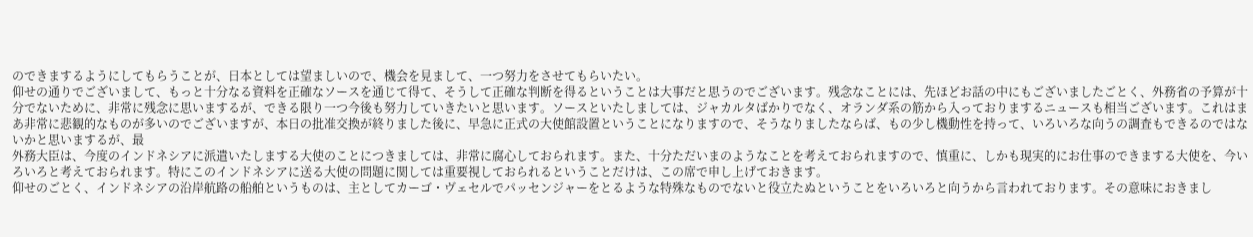のできまするようにしてもらうことが、日本としては望ましいので、機会を見まして、一つ努力をさせてもらいたい。
仰せの通りでございまして、もっと十分なる資料を正確なソースを通じて得て、そうして正確な判断を得るということは大事だと思うのでございます。残念なことには、先ほどお話の中にもございましたごとく、外務省の予算が十分でないために、非常に残念に思いまするが、できる限り一つ今後も努力していきたいと思います。ソースといたしましては、ジャカルタばかりでなく、オランダ系の筋から入っておりまするニュースも相当ございます。これはまあ非常に悲観的なものが多いのでございますが、本日の批准交換が終りました後に、早急に正式の大使館設置ということになりますので、そうなりましたならば、もの少し機動性を持って、いろいろな向うの調査もできるのではないかと思いまするが、最
外務大臣は、今度のインドネシアに派遣いたしまする大使のことにつきましては、非常に腐心しておられます。また、十分ただいまのようなことを考えておられますので、慎重に、しかも現実的にお仕事のできまする大使を、今いろいろと考えておられます。特にこのインドネシアに送る大使の問題に関しては重要視しておられるということだけは、この席で申し上げておきます。
仰せのごとく、インドネシアの沿岸航路の船舶というものは、主としてカーゴ・ヴェセルでパッセンジャーをとるような特殊なものでないと役立たぬということをいろいろと向うから言われております。その意味におきまし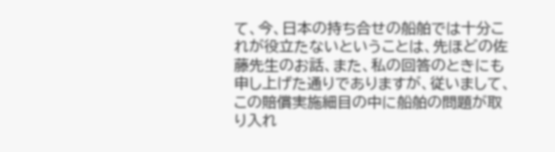て、今、日本の持ち合せの船舶では十分これが役立たないということは、先ほどの佐藤先生のお話、また、私の回答のときにも申し上げた通りでありますが、従いまして、この賠償実施細目の中に船舶の問題が取り入れ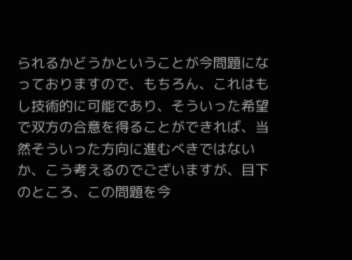られるかどうかということが今問題になっておりますので、もちろん、これはもし技術的に可能であり、そういった希望で双方の合意を得ることができれば、当然そういった方向に進むべきではないか、こう考えるのでございますが、目下のところ、この問題を今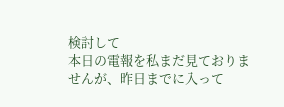検討して
本日の電報を私まだ見ておりませんが、昨日までに入って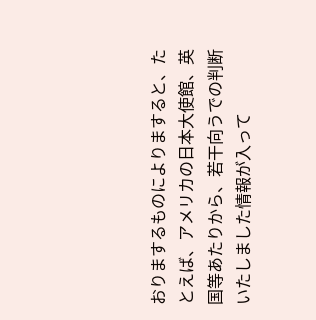おりまするものによりますると、たとえば、アメリカの日本大使館、英国等あたりから、若干向うでの判断いたしました情報が入って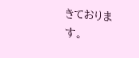きております。